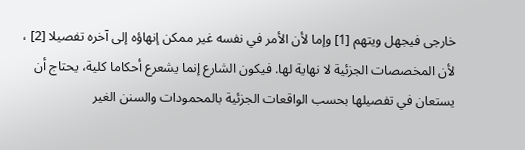خارجى فيجهل ويتهم [1] وإما لأن الأمر في نفسه غير ممكن إنهاؤه إلى آخره تفصيلا [2] ، لأن المخصصات الجزئية لا نهاية لها. فيكون الشارع إنما يشعرع أحكاما كلية، يحتاج أن يستعان في تفصيلها بحسب الواقعات الجزئية بالمحمودات والسنن الغير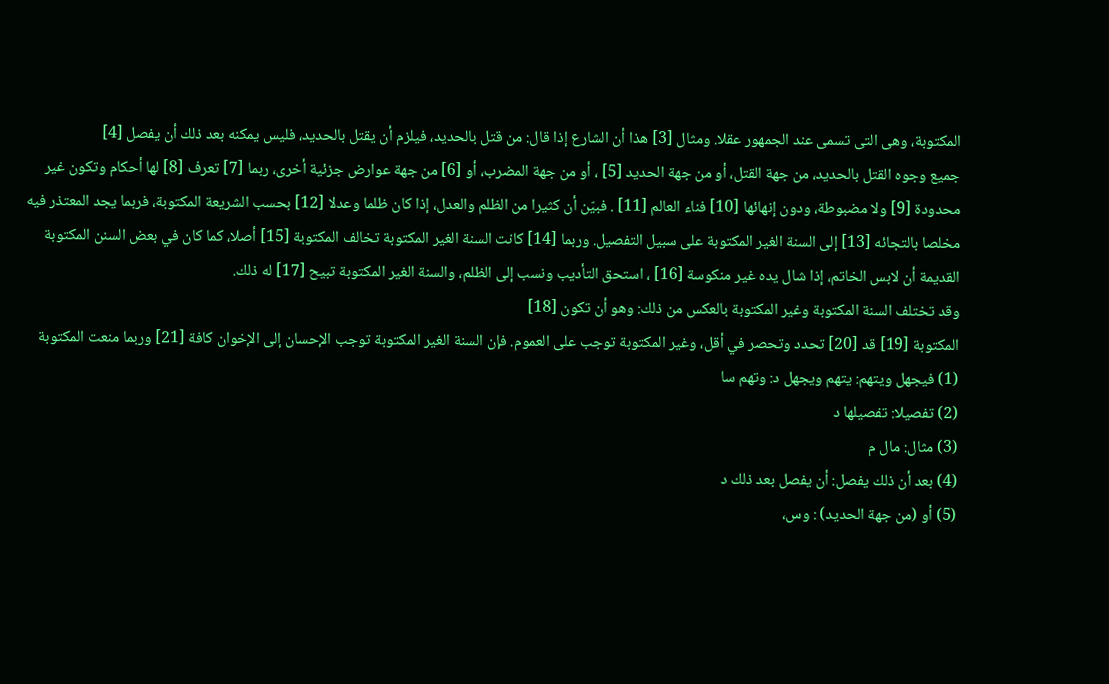المكتوبة، وهى التى تسمى عند الجمهور عقلا. ومثال [3] هذا أن الشارع إذا قال: من قتل بالحديد، فيلزم أن يقتل بالحديد، فليس يمكنه بعد ذلك أن يفصل [4]
جميع وجوه القتل بالحديد، من جهة القتل، أو من جهة الحديد [5] ، أو من جهة المضرب، أو [6] من جهة عوارض جزئية أخرى، ربما [7] تعرف [8] لها أحكام وتكون غير محدودة [9] ولا مضبوطة، ودون إنهائها [10] فناء العالم [11] . فبيّن أن كثيرا من الظلم والعدل، إذا كان ظلما وعدلا [12] بحسب الشريعة المكتوبة، فربما يجد المعتذر فيه مخلصا بالتجائه [13] إلى السنة الغير المكتوبة على سبيل التفصيل. وربما [14] كانت السنة الغير المكتوبة تخالف المكتوبة [15] أصلا، كما كان في بعض السنن المكتوبة القديمة أن لابس الخاتم، إذا شال يده غير منكوسة [16] ، استحق التأديب ونسب إلى الظلم، والسنة الغير المكتوبة تبيح [17] له ذلك.
وقد تختلف السنة المكتوبة وغير المكتوبة بالعكس من ذلك: وهو أن تكون [18]
المكتوبة [19] قد [20] تحدد وتحصر في أقل، وغير المكتوبة توجب على العموم. فإن السنة الغير المكتوبة توجب الإحسان إلى الإخوان كافة [21] وربما منعت المكتوبة
(1) فيجهل ويتهم: يتهم ويجهل د: وتهم سا
(2) تفصيلا: تفصيلها د
(3) مثال: مال م
(4) بعد أن ذلك يفصل: أن يفصل بعد ذلك د
(5) أو (من جهة الحديد) : وس،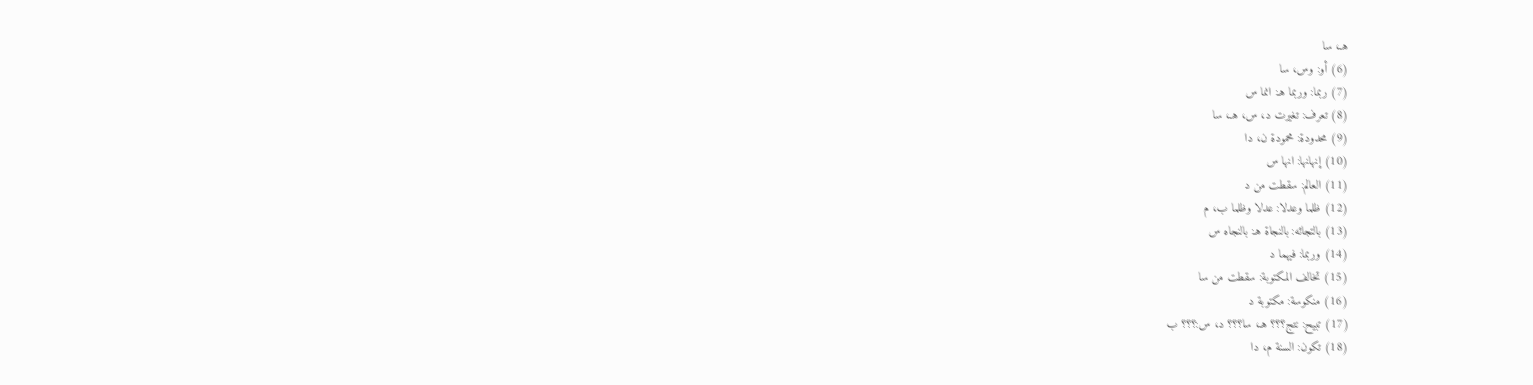هـ، سا
(6) أو: وس، سا
(7) ربما: وربما هـ: انما س
(8) تعرف: تغيرت د، س، هـ، سا
(9) محدودة: محمودة ن، دا
(10) إنهانها: انها س
(11) العالم: سقطت من د
(12) ظلما وعدلا: عدلا وظلما ب، م
(13) بالتجائه: بالنجاة هـ: بالنجاه س
(14) وربما: فيهما د
(15) تخالف المكتوبة: سقطت من سا
(16) منكوسة: مكتوبة د
(17) تبيح: نتج؟؟؟ هـ، سا؟؟؟ د، س:؟؟؟ ب
(18) تكون: السنة م، دا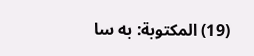(19) المكتوبة: به سا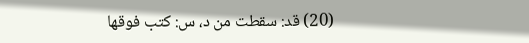(20) قد: سقطت من د، س: كتب فوقها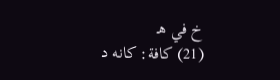خ في هـ
(21) كافة: كانه د